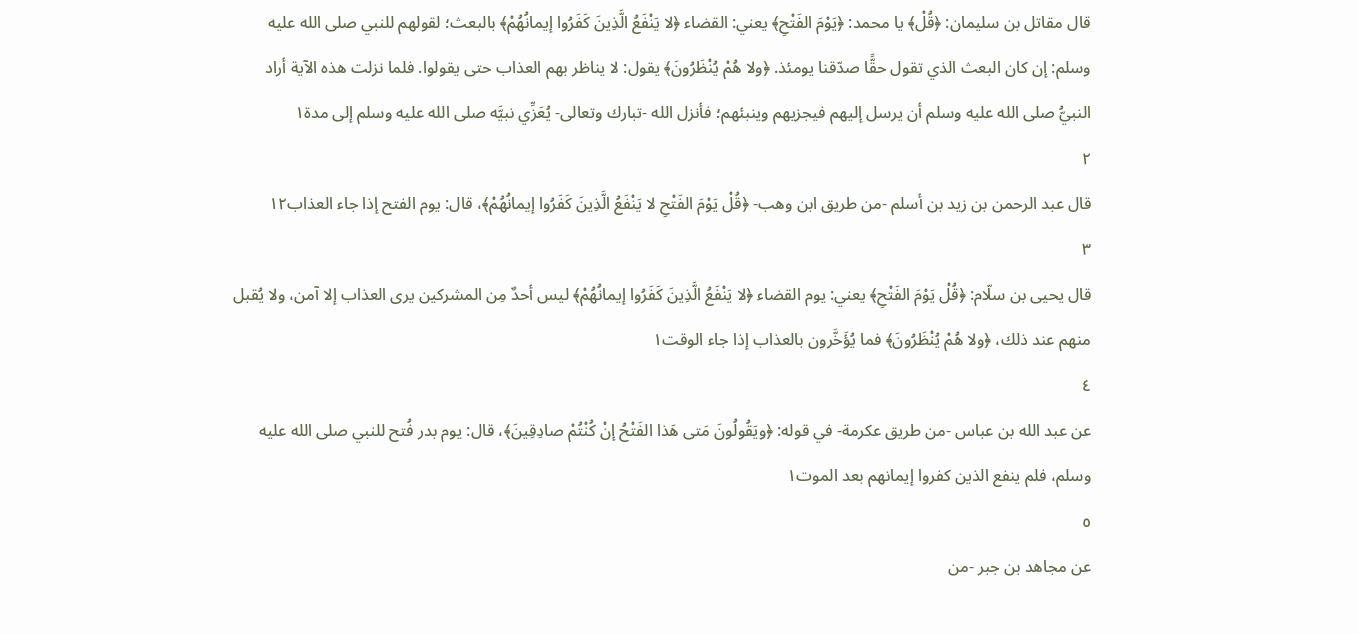قال مقاتل بن سليمان: ﴿قُلْ﴾ يا محمد: ﴿يَوْمَ الفَتْحِ﴾ يعني: القضاء ﴿لا يَنْفَعُ الَّذِينَ كَفَرُوا إيمانُهُمْ﴾ بالبعث؛ لقولهم للنبي صلى الله عليه وسلم: إن كان البعث الذي تقول حقًّا صدّقنا يومئذ. ﴿ولا هُمْ يُنْظَرُونَ﴾ يقول: لا يناظر بهم العذاب حتى يقولوا. فلما نزلت هذه الآية أراد النبيُّ صلى الله عليه وسلم أن يرسل إليهم فيجزيهم وينبئهم؛ فأنزل الله -تبارك وتعالى- يُعَزِّي نبيَّه صلى الله عليه وسلم إلى مدة١
٢
قال عبد الرحمن بن زيد بن أسلم -من طريق ابن وهب- ﴿قُلْ يَوْمَ الفَتْحِ لا يَنْفَعُ الَّذِينَ كَفَرُوا إيمانُهُمْ﴾، قال: يوم الفتح إذا جاء العذاب١٢
٣
قال يحيى بن سلّام: ﴿قُلْ يَوْمَ الفَتْحِ﴾ يعني: يوم القضاء ﴿لا يَنْفَعُ الَّذِينَ كَفَرُوا إيمانُهُمْ﴾ ليس أحدٌ مِن المشركين يرى العذاب إلا آمن، ولا يُقبل منهم عند ذلك، ﴿ولا هُمْ يُنْظَرُونَ﴾ فما يُؤَخَّرون بالعذاب إذا جاء الوقت١
٤
عن عبد الله بن عباس -من طريق عكرمة- في قوله: ﴿ويَقُولُونَ مَتى هَذا الفَتْحُ إنْ كُنْتُمْ صادِقِينَ﴾، قال: يوم بدر فُتح للنبي صلى الله عليه وسلم، فلم ينفع الذين كفروا إيمانهم بعد الموت١
٥
عن مجاهد بن جبر -من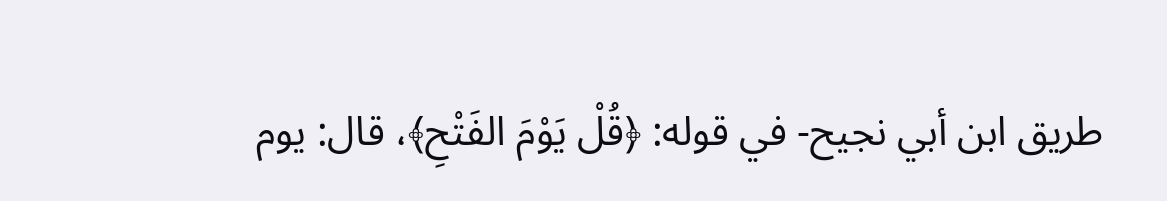طريق ابن أبي نجيح- في قوله: ﴿قُلْ يَوْمَ الفَتْحِ﴾، قال: يوم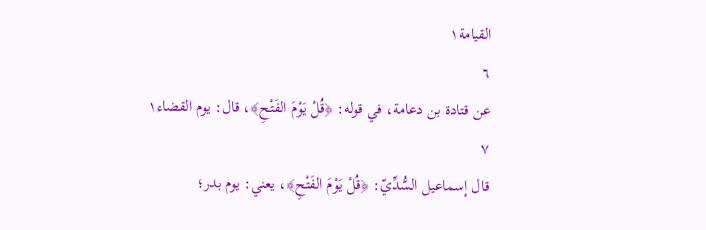القيامة١
٦
عن قتادة بن دعامة، في قوله: ﴿قُلْ يَوْمَ الفَتْحِ﴾، قال: يوم القضاء١
٧
قال إسماعيل السُّدِّيّ: ﴿قُلْ يَوْمَ الفَتْحِ﴾، يعني: يوم بدر؛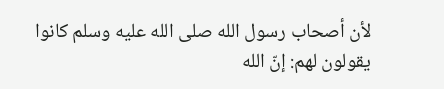لأن أصحاب رسول الله صلى الله عليه وسلم كانوا يقولون لهم: إنّ الله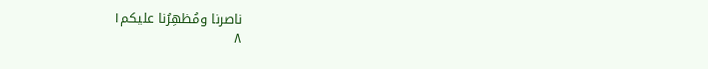ناصرنا ومُظهِرُنا عليكم١
٨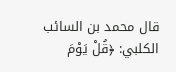قال محمد بن السائب الكلبي: ﴿قُلْ يَوْمَ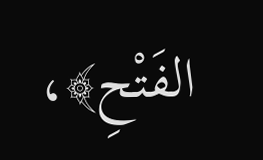الفَتْحِ﴾،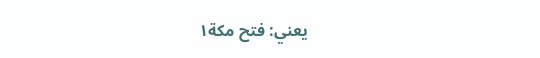يعني: فتح مكة١